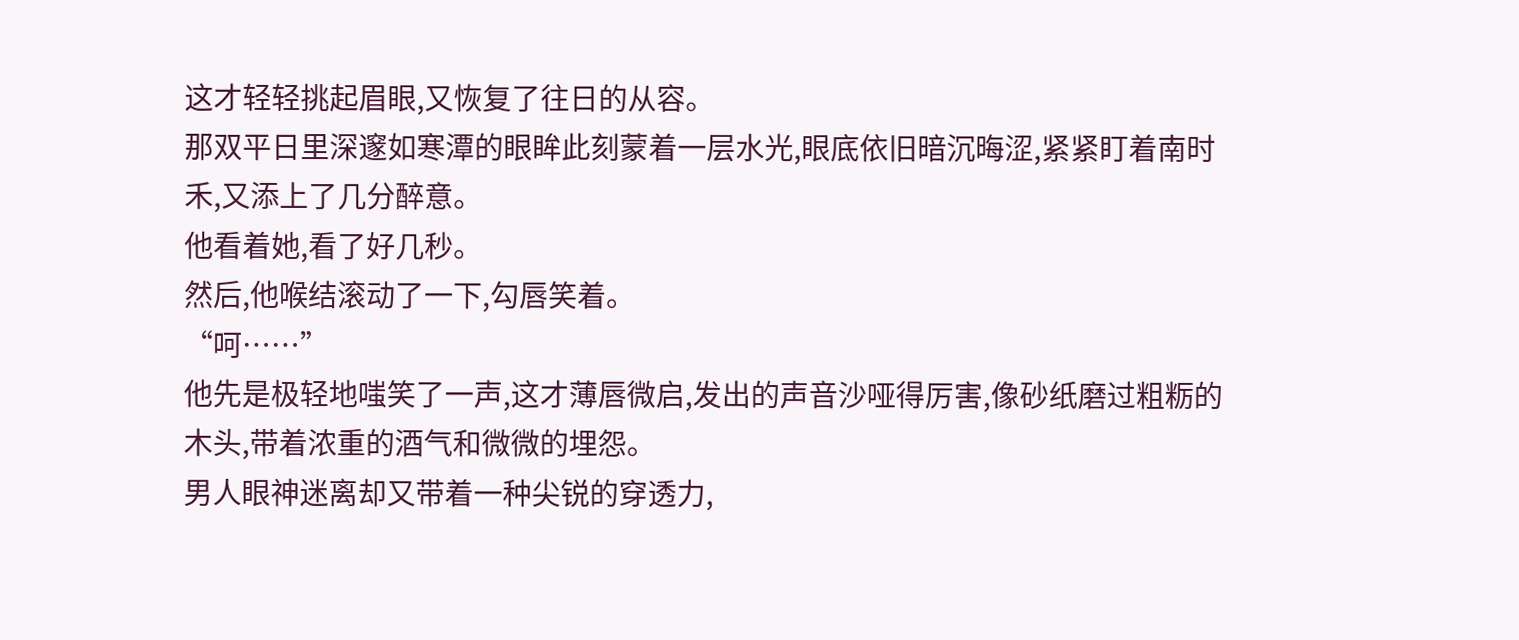这才轻轻挑起眉眼,又恢复了往日的从容。
那双平日里深邃如寒潭的眼眸此刻蒙着一层水光,眼底依旧暗沉晦涩,紧紧盯着南时禾,又添上了几分醉意。
他看着她,看了好几秒。
然后,他喉结滚动了一下,勾唇笑着。
“呵……”
他先是极轻地嗤笑了一声,这才薄唇微启,发出的声音沙哑得厉害,像砂纸磨过粗粝的木头,带着浓重的酒气和微微的埋怨。
男人眼神迷离却又带着一种尖锐的穿透力,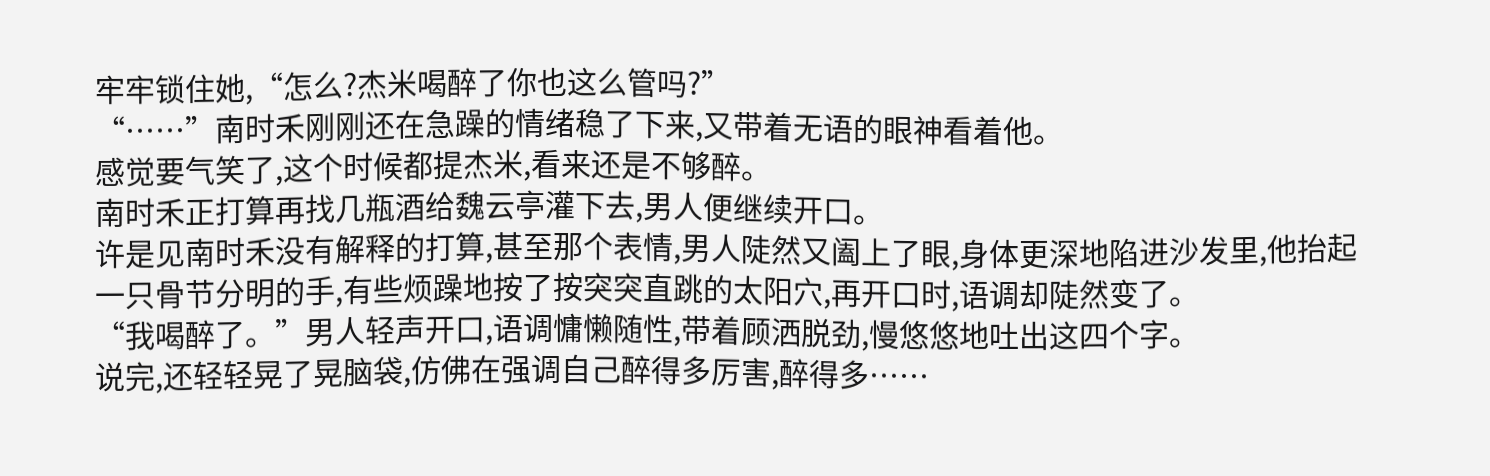牢牢锁住她,“怎么?杰米喝醉了你也这么管吗?”
“……”南时禾刚刚还在急躁的情绪稳了下来,又带着无语的眼神看着他。
感觉要气笑了,这个时候都提杰米,看来还是不够醉。
南时禾正打算再找几瓶酒给魏云亭灌下去,男人便继续开口。
许是见南时禾没有解释的打算,甚至那个表情,男人陡然又阖上了眼,身体更深地陷进沙发里,他抬起一只骨节分明的手,有些烦躁地按了按突突直跳的太阳穴,再开口时,语调却陡然变了。
“我喝醉了。”男人轻声开口,语调慵懒随性,带着顾洒脱劲,慢悠悠地吐出这四个字。
说完,还轻轻晃了晃脑袋,仿佛在强调自己醉得多厉害,醉得多……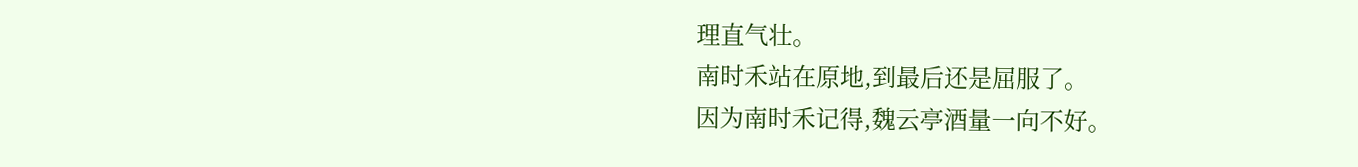理直气壮。
南时禾站在原地,到最后还是屈服了。
因为南时禾记得,魏云亭酒量一向不好。